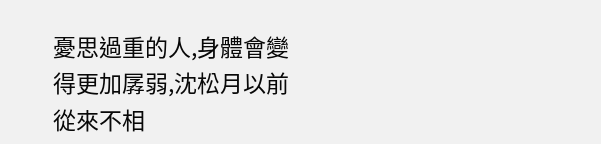憂思過重的人,身體會變得更加孱弱,沈松月以前從來不相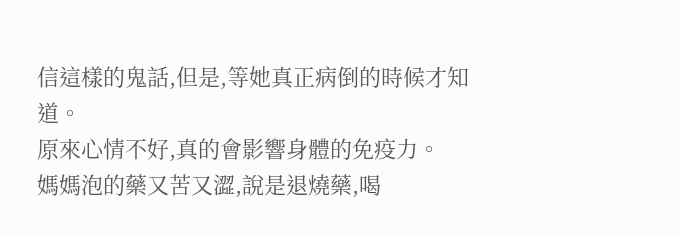信這樣的鬼話,但是,等她真正病倒的時候才知道。
原來心情不好,真的會影響身體的免疫力。
媽媽泡的藥又苦又澀,說是退燒藥,喝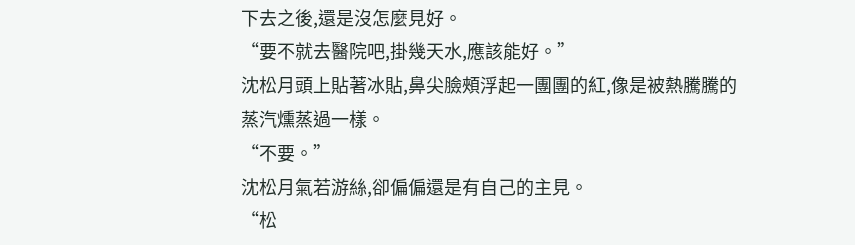下去之後,還是沒怎麼見好。
“要不就去醫院吧,掛幾天水,應該能好。”
沈松月頭上貼著冰貼,鼻尖臉頰浮起一團團的紅,像是被熱騰騰的蒸汽燻蒸過一樣。
“不要。”
沈松月氣若游絲,卻偏偏還是有自己的主見。
“松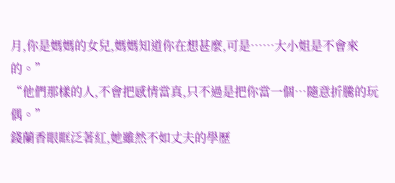月,你是媽媽的女兒,媽媽知道你在想甚麼,可是……大小姐是不會來的。”
“他們那樣的人,不會把感情當真,只不過是把你當一個…隨意折騰的玩偶。”
錢蘭香眼眶泛著紅,她雖然不如丈夫的學歷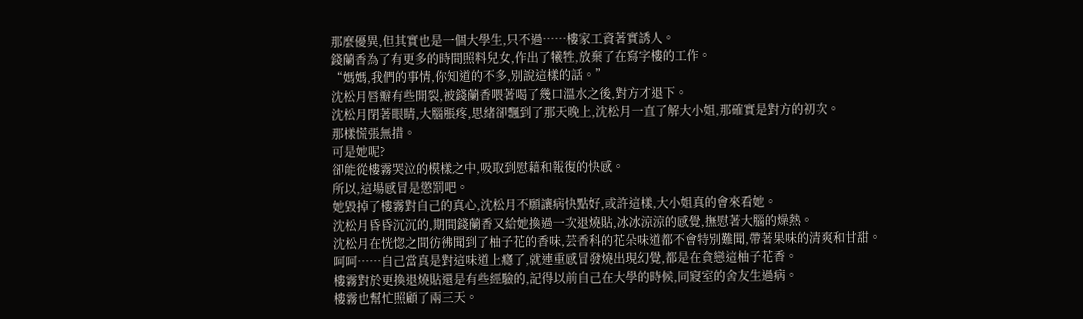那麼優異,但其實也是一個大學生,只不過……樓家工資著實誘人。
錢蘭香為了有更多的時間照料兒女,作出了犧牲,放棄了在寫字樓的工作。
“媽媽,我們的事情,你知道的不多,別說這樣的話。”
沈松月唇瓣有些開裂,被錢蘭香喂著喝了幾口溫水之後,對方才退下。
沈松月閉著眼睛,大腦脹疼,思緒卻飄到了那天晚上,沈松月一直了解大小姐,那確實是對方的初次。
那樣慌張無措。
可是她呢?
卻能從樓霧哭泣的模樣之中,吸取到慰藉和報復的快感。
所以,這場感冒是懲罰吧。
她毀掉了樓霧對自己的真心,沈松月不願讓病快點好,或許這樣,大小姐真的會來看她。
沈松月昏昏沉沉的,期間錢蘭香又給她換過一次退燒貼,冰冰涼涼的感覺,撫慰著大腦的燥熱。
沈松月在恍惚之間彷彿聞到了柚子花的香味,芸香科的花朵味道都不會特別難聞,帶著果味的清爽和甘甜。
呵呵……自己當真是對這味道上癮了,就連重感冒發燒出現幻覺,都是在貪戀這柚子花香。
樓霧對於更換退燒貼還是有些經驗的,記得以前自己在大學的時候,同寢室的舍友生過病。
樓霧也幫忙照顧了兩三天。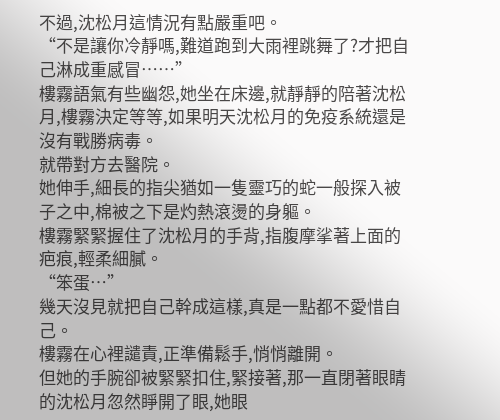不過,沈松月這情況有點嚴重吧。
“不是讓你冷靜嗎,難道跑到大雨裡跳舞了?才把自己淋成重感冒……”
樓霧語氣有些幽怨,她坐在床邊,就靜靜的陪著沈松月,樓霧決定等等,如果明天沈松月的免疫系統還是沒有戰勝病毒。
就帶對方去醫院。
她伸手,細長的指尖猶如一隻靈巧的蛇一般探入被子之中,棉被之下是灼熱滾燙的身軀。
樓霧緊緊握住了沈松月的手背,指腹摩挲著上面的疤痕,輕柔細膩。
“笨蛋…”
幾天沒見就把自己幹成這樣,真是一點都不愛惜自己。
樓霧在心裡譴責,正準備鬆手,悄悄離開。
但她的手腕卻被緊緊扣住,緊接著,那一直閉著眼睛的沈松月忽然睜開了眼,她眼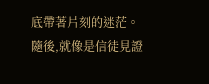底帶著片刻的迷茫。
隨後,就像是信徒見證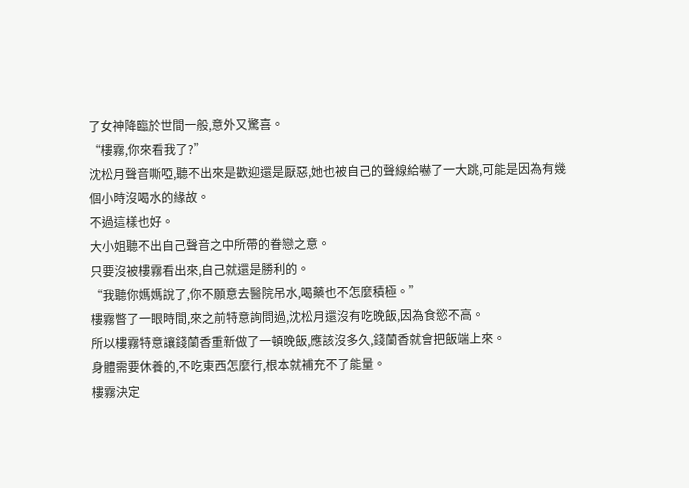了女神降臨於世間一般,意外又驚喜。
“樓霧,你來看我了?”
沈松月聲音嘶啞,聽不出來是歡迎還是厭惡,她也被自己的聲線給嚇了一大跳,可能是因為有幾個小時沒喝水的緣故。
不過這樣也好。
大小姐聽不出自己聲音之中所帶的眷戀之意。
只要沒被樓霧看出來,自己就還是勝利的。
“我聽你媽媽說了,你不願意去醫院吊水,喝藥也不怎麼積極。”
樓霧瞥了一眼時間,來之前特意詢問過,沈松月還沒有吃晚飯,因為食慾不高。
所以樓霧特意讓錢蘭香重新做了一頓晚飯,應該沒多久,錢蘭香就會把飯端上來。
身體需要休養的,不吃東西怎麼行,根本就補充不了能量。
樓霧決定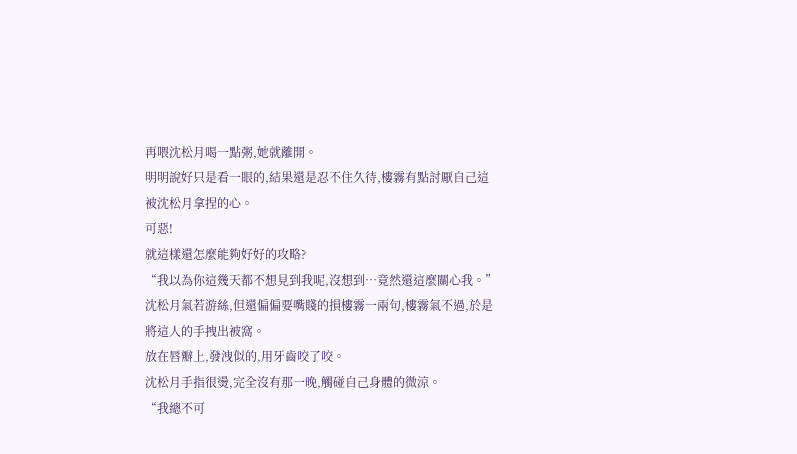再喂沈松月喝一點粥,她就離開。
明明說好只是看一眼的,結果還是忍不住久待,樓霧有點討厭自己這被沈松月拿捏的心。
可惡!
就這樣還怎麼能夠好好的攻略?
“我以為你這幾天都不想見到我呢,沒想到…竟然還這麼關心我。”
沈松月氣若游絲,但還偏偏要嘴賤的損樓霧一兩句,樓霧氣不過,於是將這人的手拽出被窩。
放在唇瓣上,發洩似的,用牙齒咬了咬。
沈松月手指很燙,完全沒有那一晚,觸碰自己身體的微涼。
“我總不可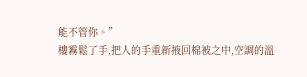能不管你。”
樓霧鬆了手,把人的手重新掖回棉被之中,空調的溫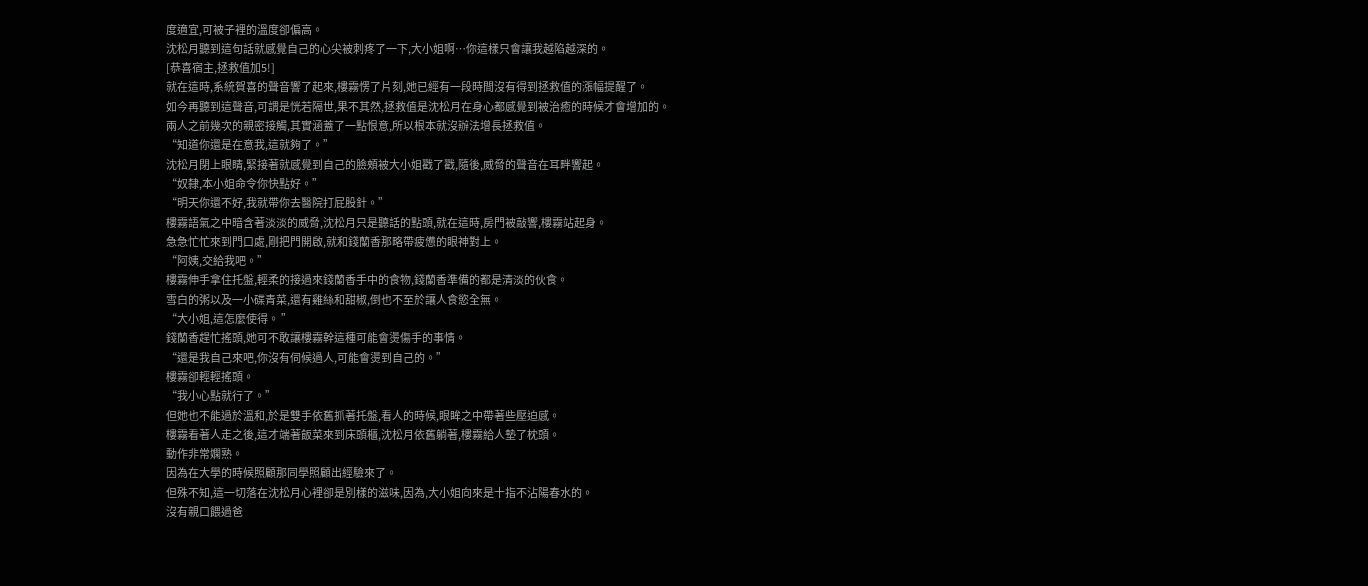度適宜,可被子裡的溫度卻偏高。
沈松月聽到這句話就感覺自己的心尖被刺疼了一下,大小姐啊…你這樣只會讓我越陷越深的。
[恭喜宿主,拯救值加5!]
就在這時,系統賀喜的聲音響了起來,樓霧愣了片刻,她已經有一段時間沒有得到拯救值的漲幅提醒了。
如今再聽到這聲音,可謂是恍若隔世,果不其然,拯救值是沈松月在身心都感覺到被治癒的時候才會增加的。
兩人之前幾次的親密接觸,其實涵蓋了一點恨意,所以根本就沒辦法增長拯救值。
“知道你還是在意我,這就夠了。”
沈松月閉上眼睛,緊接著就感覺到自己的臉頰被大小姐戳了戳,隨後,威脅的聲音在耳畔響起。
“奴隸,本小姐命令你快點好。”
“明天你還不好,我就帶你去醫院打屁股針。”
樓霧語氣之中暗含著淡淡的威脅,沈松月只是聽話的點頭,就在這時,房門被敲響,樓霧站起身。
急急忙忙來到門口處,剛把門開啟,就和錢蘭香那略帶疲憊的眼神對上。
“阿姨,交給我吧。”
樓霧伸手拿住托盤,輕柔的接過來錢蘭香手中的食物,錢蘭香準備的都是清淡的伙食。
雪白的粥以及一小碟青菜,還有雞絲和甜椒,倒也不至於讓人食慾全無。
“大小姐,這怎麼使得。 ”
錢蘭香趕忙搖頭,她可不敢讓樓霧幹這種可能會燙傷手的事情。
“還是我自己來吧,你沒有伺候過人,可能會燙到自己的。”
樓霧卻輕輕搖頭。
“我小心點就行了。”
但她也不能過於溫和,於是雙手依舊抓著托盤,看人的時候,眼眸之中帶著些壓迫感。
樓霧看著人走之後,這才端著飯菜來到床頭櫃,沈松月依舊躺著,樓霧給人墊了枕頭。
動作非常嫻熟。
因為在大學的時候照顧那同學照顧出經驗來了。
但殊不知,這一切落在沈松月心裡卻是別樣的滋味,因為,大小姐向來是十指不沾陽春水的。
沒有親口餵過爸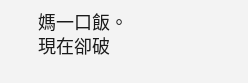媽一口飯。
現在卻破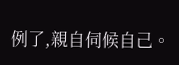例了,親自伺候自己。